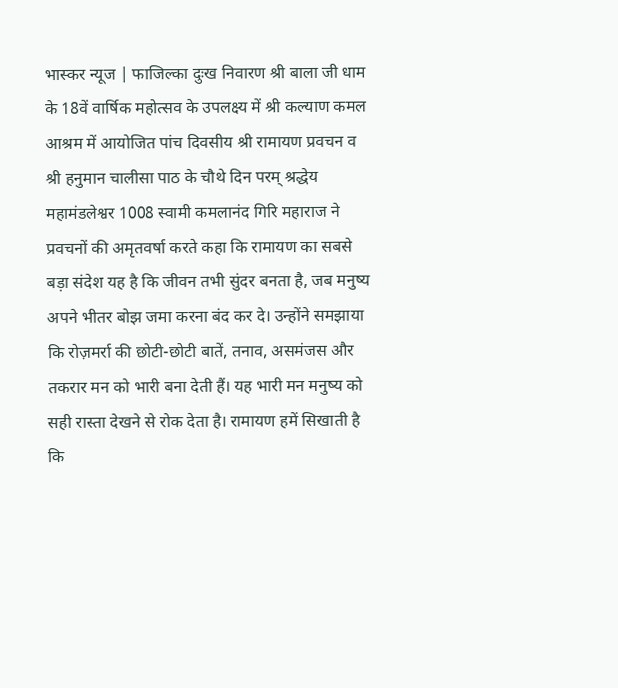भास्कर न्यूज | फाजिल्का दुःख निवारण श्री बाला जी धाम के 18वें वार्षिक महोत्सव के उपलक्ष्य में श्री कल्याण कमल आश्रम में आयोजित पांच दिवसीय श्री रामायण प्रवचन व श्री हनुमान चालीसा पाठ के चौथे दिन परम् श्रद्धेय महामंडलेश्वर 1008 स्वामी कमलानंद गिरि महाराज ने प्रवचनों की अमृतवर्षा करते कहा कि रामायण का सबसे बड़ा संदेश यह है कि जीवन तभी सुंदर बनता है, जब मनुष्य अपने भीतर बोझ जमा करना बंद कर दे। उन्होंने समझाया कि रोज़मर्रा की छोटी-छोटी बातें, तनाव, असमंजस और तकरार मन को भारी बना देती हैं। यह भारी मन मनुष्य को सही रास्ता देखने से रोक देता है। रामायण हमें सिखाती है कि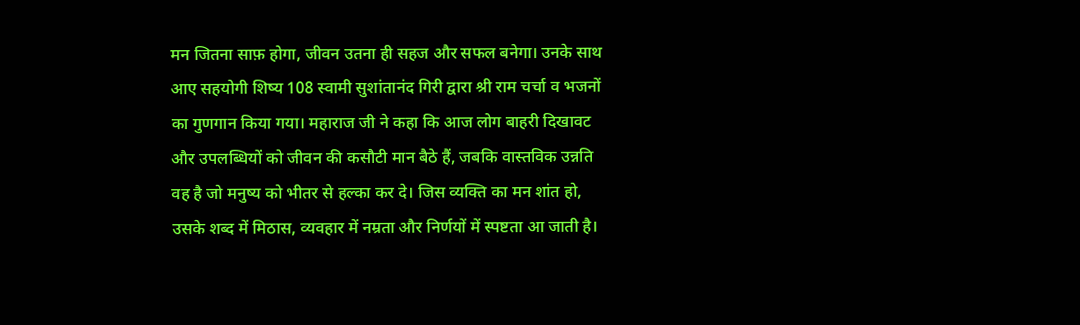मन जितना साफ़ होगा, जीवन उतना ही सहज और सफल बनेगा। उनके साथ आए सहयोगी शिष्य 108 स्वामी सुशांतानंद गिरी द्वारा श्री राम चर्चा व भजनों का गुणगान किया गया। महाराज जी ने कहा कि आज लोग बाहरी दिखावट और उपलब्धियों को जीवन की कसौटी मान बैठे हैं, जबकि वास्तविक उन्नति वह है जो मनुष्य को भीतर से हल्का कर दे। जिस व्यक्ति का मन शांत हो, उसके शब्द में मिठास, व्यवहार में नम्रता और निर्णयों में स्पष्टता आ जाती है।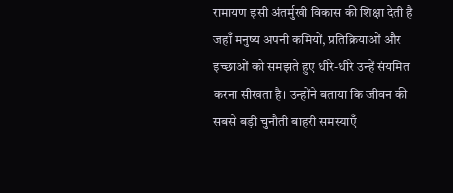रामायण इसी अंतर्मुखी विकास की शिक्षा देती है जहाँ मनुष्य अपनी कमियों, प्रतिक्रियाओं और इच्छाओं को समझते हुए धीरे-धीरे उन्हें संयमित करना सीखता है। उन्होंने बताया कि जीवन की सबसे बड़ी चुनौती बाहरी समस्याएँ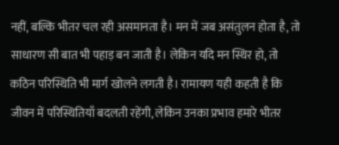नहीं, बल्कि भीतर चल रही असमानता है। मन में जब असंतुलन होता है, तो साधारण सी बात भी पहाड़ बन जाती है। लेकिन यदि मन स्थिर हो, तो कठिन परिस्थिति भी मार्ग खोलने लगती है। रामायण यही कहती है कि जीवन में परिस्थितियाँ बदलती रहेंगी, लेकिन उनका प्रभाव हमारे भीतर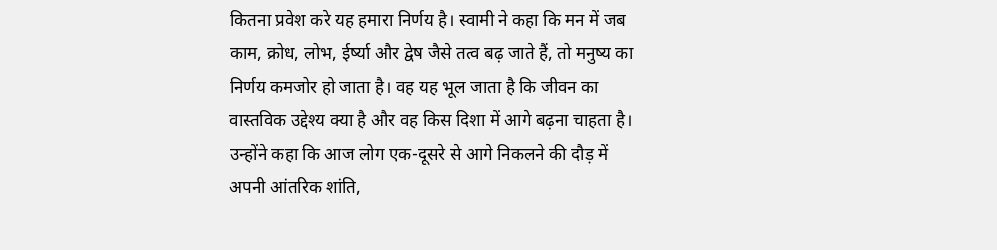कितना प्रवेश करे यह हमारा निर्णय है। स्वामी ने कहा कि मन में जब काम, क्रोध, लोभ, ईर्ष्या और द्वेष जैसे तत्व बढ़ जाते हैं, तो मनुष्य का निर्णय कमजोर हो जाता है। वह यह भूल जाता है कि जीवन का वास्तविक उद्देश्य क्या है और वह किस दिशा में आगे बढ़ना चाहता है। उन्होंने कहा कि आज लोग एक-दूसरे से आगे निकलने की दौड़ में अपनी आंतरिक शांति,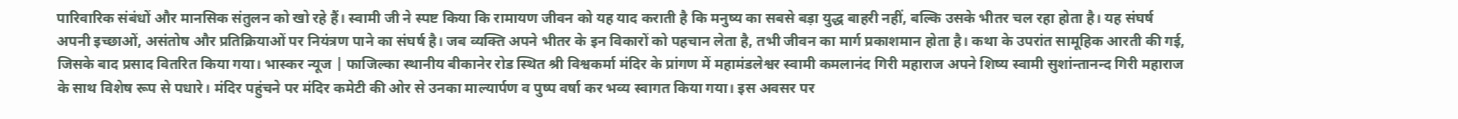पारिवारिक संबंधों और मानसिक संतुलन को खो रहे हैं। स्वामी जी ने स्पष्ट किया कि रामायण जीवन को यह याद कराती है कि मनुष्य का सबसे बड़ा युद्ध बाहरी नहीं, बल्कि उसके भीतर चल रहा होता है। यह संघर्ष अपनी इच्छाओं, असंतोष और प्रतिक्रियाओं पर नियंत्रण पाने का संघर्ष है। जब व्यक्ति अपने भीतर के इन विकारों को पहचान लेता है, तभी जीवन का मार्ग प्रकाशमान होता है। कथा के उपरांत सामूहिक आरती की गई, जिसके बाद प्रसाद वितरित किया गया। भास्कर न्यूज | फाजिल्का स्थानीय बीकानेर रोड स्थित श्री विश्वकर्मा मंदिर के प्रांगण में महामंडलेश्वर स्वामी कमलानंद गिरी महाराज अपने शिष्य स्वामी सुशांन्तानन्द गिरी महाराज के साथ विशेष रूप से पधारे। मंदिर पहुंचने पर मंदिर कमेटी की ओर से उनका माल्यार्पण व पुष्प वर्षा कर भव्य स्वागत किया गया। इस अवसर पर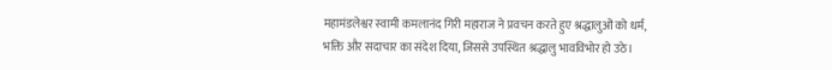महामंडलेश्वर स्वामी कमलानंद गिरी महाराज ने प्रवचन करते हुए श्रद्धालुओं को धर्म, भक्ति और सदाचार का संदेश दिया, जिससे उपस्थित श्रद्धालु भावविभोर हो उठे।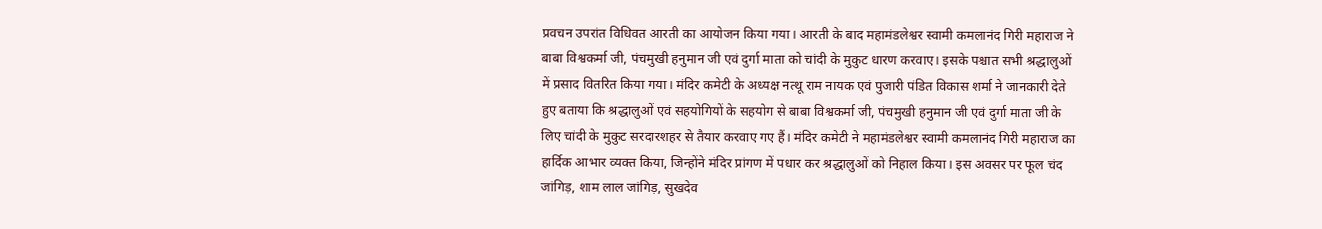प्रवचन उपरांत विधिवत आरती का आयोजन किया गया। आरती के बाद महामंडलेश्वर स्वामी कमलानंद गिरी महाराज ने बाबा विश्वकर्मा जी, पंचमुखी हनुमान जी एवं दुर्गा माता को चांदी के मुकुट धारण करवाए। इसके पश्चात सभी श्रद्धालुओं में प्रसाद वितरित किया गया। मंदिर कमेटी के अध्यक्ष नत्थू राम नायक एवं पुजारी पंडित विकास शर्मा ने जानकारी देते हुए बताया कि श्रद्धालुओं एवं सहयोगियों के सहयोग से बाबा विश्वकर्मा जी, पंचमुखी हनुमान जी एवं दुर्गा माता जी के लिए चांदी के मुकुट सरदारशहर से तैयार करवाए गए हैं। मंदिर कमेटी ने महामंडलेश्वर स्वामी कमलानंद गिरी महाराज का हार्दिक आभार व्यक्त किया, जिन्होंने मंदिर प्रांगण में पधार कर श्रद्धालुओं को निहाल किया। इस अवसर पर फूल चंद जांगिड़, शाम लाल जांगिड़, सुखदेव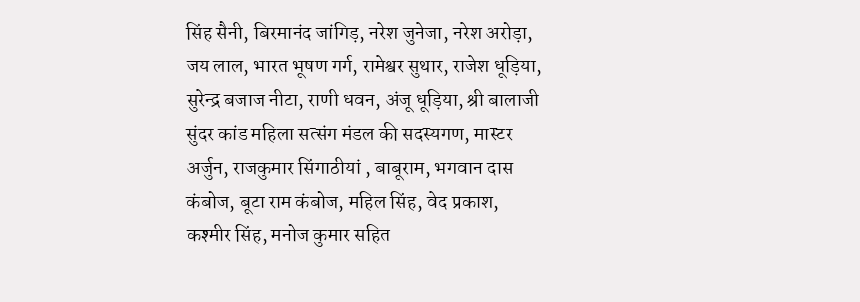सिंह सैनी, बिरमानंद जांगिड़, नरेश जुनेजा, नरेश अरोड़ा, जय लाल, भारत भूषण गर्ग, रामेश्वर सुथार, राजेश धूड़िया, सुरेन्द्र बजाज नीटा, राणी धवन, अंजू धूड़िया, श्री बालाजी सुंदर कांड महिला सत्संग मंडल की सदस्यगण, मास्टर अर्जुन, राजकुमार सिंगाठीयां , बाबूराम, भगवान दास कंबोज, बूटा राम कंबोज, महिल सिंह, वेद प्रकाश, कश्मीर सिंह, मनोज कुमार सहित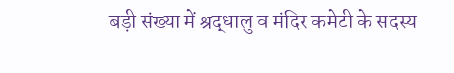बड़ी संख्या में श्रद्धालु व मंदिर कमेटी के सदस्य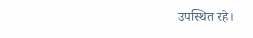उपस्थित रहे।